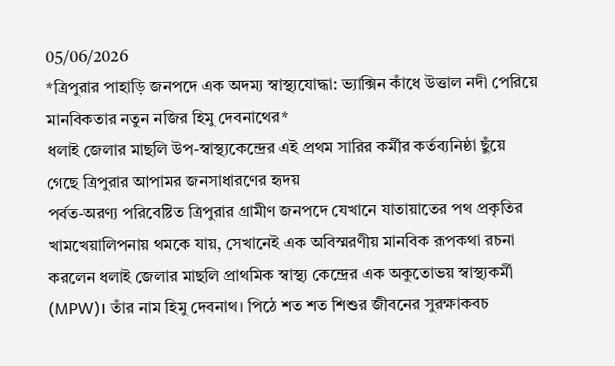05/06/2026
*ত্রিপুরার পাহাড়ি জনপদে এক অদম্য স্বাস্থ্যযোদ্ধা: ভ্যাক্সিন কাঁধে উত্তাল নদী পেরিয়ে মানবিকতার নতুন নজির হিমু দেবনাথের*
ধলাই জেলার মাছলি উপ-স্বাস্থ্যকেন্দ্রের এই প্রথম সারির কর্মীর কর্তব্যনিষ্ঠা ছুঁয়ে গেছে ত্রিপুরার আপামর জনসাধারণের হৃদয়
পর্বত-অরণ্য পরিবেষ্টিত ত্রিপুরার গ্রামীণ জনপদে যেখানে যাতায়াতের পথ প্রকৃতির খামখেয়ালিপনায় থমকে যায়, সেখানেই এক অবিস্মরণীয় মানবিক রূপকথা রচনা করলেন ধলাই জেলার মাছলি প্রাথমিক স্বাস্থ্য কেন্দ্রের এক অকুতোভয় স্বাস্থ্যকর্মী (MPW)। তাঁর নাম হিমু দেবনাথ। পিঠে শত শত শিশুর জীবনের সুরক্ষাকবচ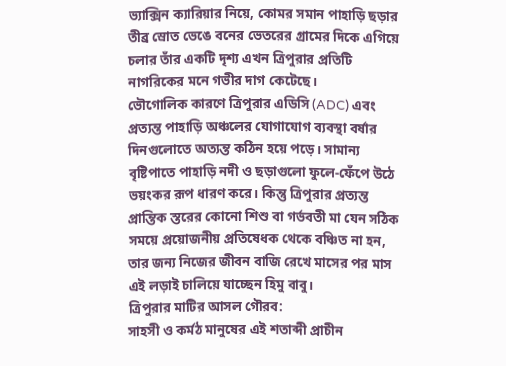ভ্যাক্সিন ক্যারিয়ার নিয়ে, কোমর সমান পাহাড়ি ছড়ার তীব্র স্রোত ভেঙে বনের ভেতরের গ্রামের দিকে এগিয়ে চলার তাঁর একটি দৃশ্য এখন ত্রিপুরার প্রতিটি নাগরিকের মনে গভীর দাগ কেটেছে।
ভৌগোলিক কারণে ত্রিপুরার এডিসি (ADC) এবং প্রত্যন্ত পাহাড়ি অঞ্চলের যোগাযোগ ব্যবস্থা বর্ষার দিনগুলোতে অত্যন্ত কঠিন হয়ে পড়ে। সামান্য বৃষ্টিপাতে পাহাড়ি নদী ও ছড়াগুলো ফুলে-ফেঁপে উঠে ভয়ংকর রূপ ধারণ করে। কিন্তু ত্রিপুরার প্রত্যন্ত প্রান্তিক স্তরের কোনো শিশু বা গর্ভবতী মা যেন সঠিক সময়ে প্রয়োজনীয় প্রতিষেধক থেকে বঞ্চিত না হন, তার জন্য নিজের জীবন বাজি রেখে মাসের পর মাস এই লড়াই চালিয়ে যাচ্ছেন হিমু বাবু।
ত্রিপুরার মাটির আসল গৌরব:
সাহসী ও কর্মঠ মানুষের এই শতাব্দী প্রাচীন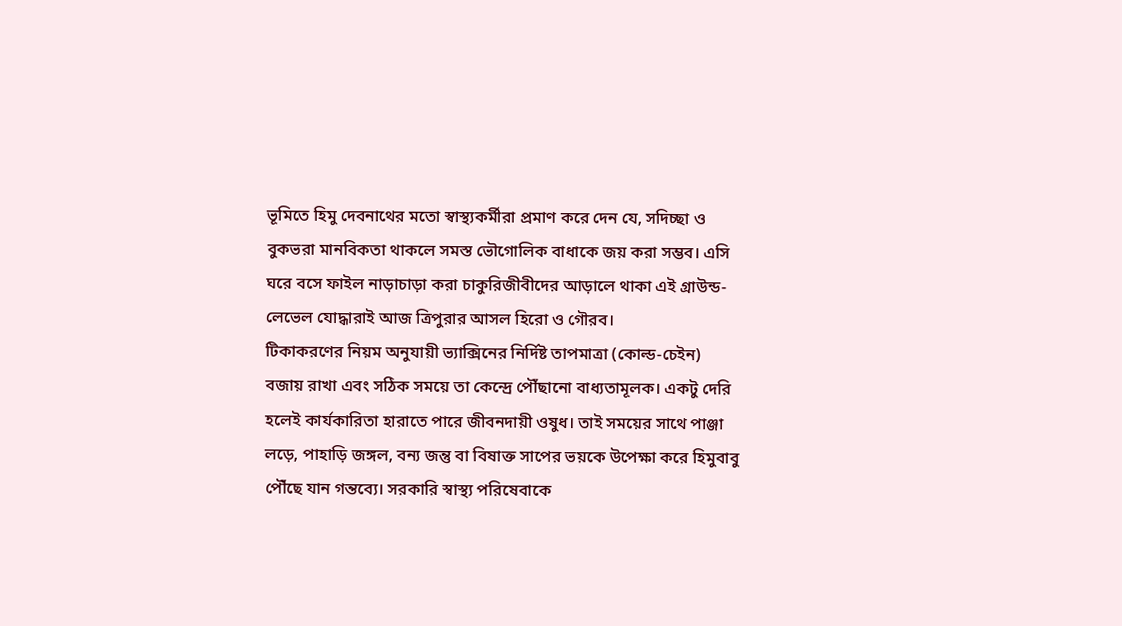ভূমিতে হিমু দেবনাথের মতো স্বাস্থ্যকর্মীরা প্রমাণ করে দেন যে, সদিচ্ছা ও বুকভরা মানবিকতা থাকলে সমস্ত ভৌগোলিক বাধাকে জয় করা সম্ভব। এসি ঘরে বসে ফাইল নাড়াচাড়া করা চাকুরিজীবীদের আড়ালে থাকা এই গ্রাউন্ড-লেভেল যোদ্ধারাই আজ ত্রিপুরার আসল হিরো ও গৌরব।
টিকাকরণের নিয়ম অনুযায়ী ভ্যাক্সিনের নির্দিষ্ট তাপমাত্রা (কোল্ড-চেইন) বজায় রাখা এবং সঠিক সময়ে তা কেন্দ্রে পৌঁছানো বাধ্যতামূলক। একটু দেরি হলেই কার্যকারিতা হারাতে পারে জীবনদায়ী ওষুধ। তাই সময়ের সাথে পাঞ্জা লড়ে, পাহাড়ি জঙ্গল, বন্য জন্তু বা বিষাক্ত সাপের ভয়কে উপেক্ষা করে হিমুবাবু পৌঁছে যান গন্তব্যে। সরকারি স্বাস্থ্য পরিষেবাকে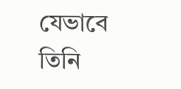যেভাবে তিনি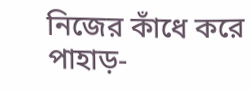নিজের কাঁধে করে পাহাড়-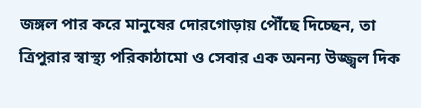জঙ্গল পার করে মানুষের দোরগোড়ায় পৌঁছে দিচ্ছেন, তা ত্রিপুরার স্বাস্থ্য পরিকাঠামো ও সেবার এক অনন্য উজ্জ্বল দিক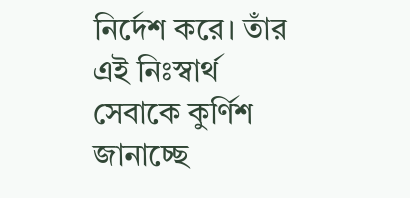নির্দেশ করে। তাঁর এই নিঃস্বার্থ সেবাকে কুর্ণিশ জানাচ্ছে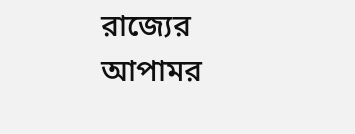রাজ্যের আপামর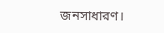জনসাধারণ।